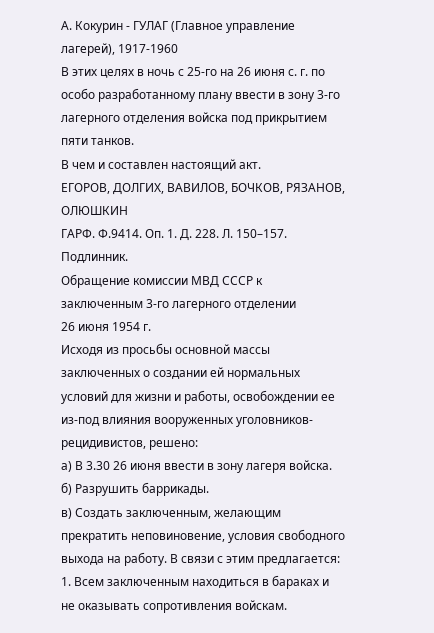А. Кокурин - ГУЛАГ (Главное управление лагерей), 1917-1960
В этих целях в ночь с 25-го на 26 июня с. г. по особо разработанному плану ввести в зону 3-го лагерного отделения войска под прикрытием пяти танков.
В чем и составлен настоящий акт.
ЕГОРОВ, ДОЛГИХ, ВАВИЛОВ, БОЧКОВ, РЯЗАНОВ, ОЛЮШКИН
ГАРФ. Ф.9414. Оп. 1. Д. 228. Л. 150–157. Подлинник.
Обращение комиссии МВД СССР к заключенным 3-го лагерного отделении
26 июня 1954 г.
Исходя из просьбы основной массы заключенных о создании ей нормальных условий для жизни и работы, освобождении ее из-под влияния вооруженных уголовников-рецидивистов, решено:
а) В 3.30 26 июня ввести в зону лагеря войска.
б) Разрушить баррикады.
в) Создать заключенным, желающим прекратить неповиновение, условия свободного выхода на работу. В связи с этим предлагается:
1. Всем заключенным находиться в бараках и не оказывать сопротивления войскам.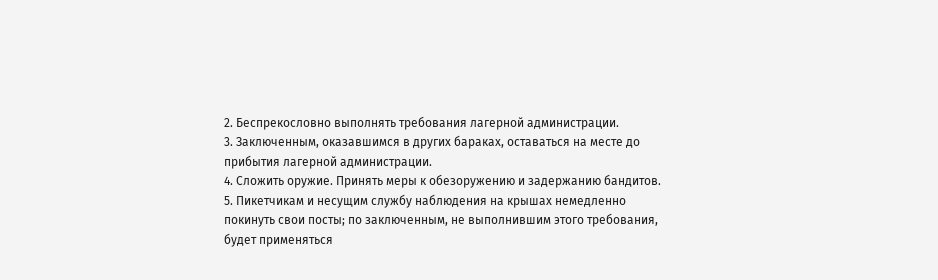2. Беспрекословно выполнять требования лагерной администрации.
3. Заключенным, оказавшимся в других бараках, оставаться на месте до прибытия лагерной администрации.
4. Сложить оружие. Принять меры к обезоружению и задержанию бандитов.
5. Пикетчикам и несущим службу наблюдения на крышах немедленно покинуть свои посты; по заключенным, не выполнившим этого требования, будет применяться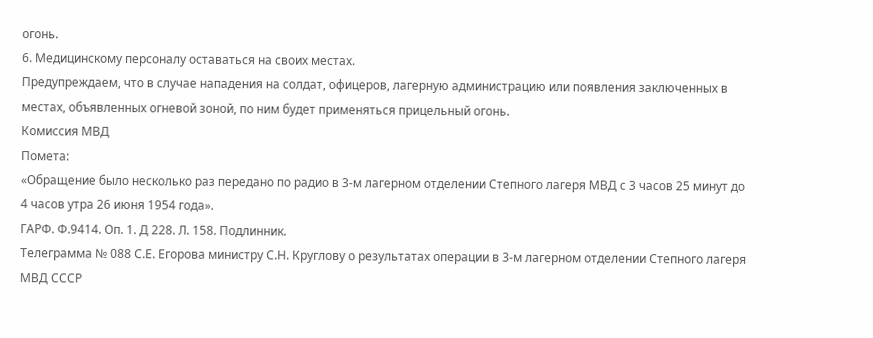огонь.
6. Медицинскому персоналу оставаться на своих местах.
Предупреждаем, что в случае нападения на солдат, офицеров, лагерную администрацию или появления заключенных в местах, объявленных огневой зоной, по ним будет применяться прицельный огонь.
Комиссия МВД
Помета:
«Обращение было несколько раз передано по радио в 3-м лагерном отделении Степного лагеря МВД с 3 часов 25 минут до 4 часов утра 26 июня 1954 года».
ГАРФ. Ф.9414. Оп. 1. Д 228. Л. 158. Подлинник.
Телеграмма № 088 С.Е. Егорова министру С.Н. Круглову о результатах операции в 3-м лагерном отделении Степного лагеря МВД СССР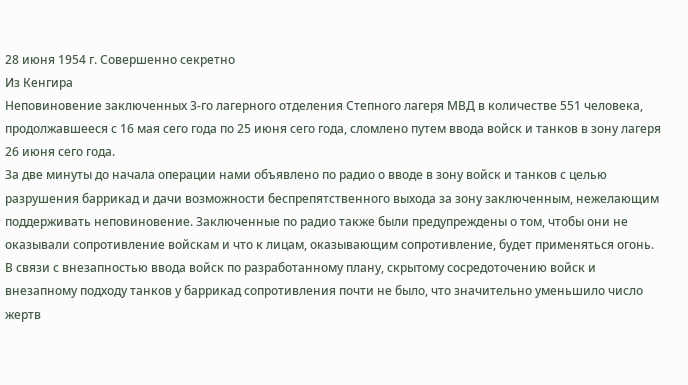28 июня 1954 г. Совершенно секретно
Из Кенгира
Неповиновение заключенных 3-го лагерного отделения Степного лагеря МВД в количестве 551 человека, продолжавшееся с 16 мая сего года по 25 июня сего года, сломлено путем ввода войск и танков в зону лагеря 26 июня сего года.
За две минуты до начала операции нами объявлено по радио о вводе в зону войск и танков с целью разрушения баррикад и дачи возможности беспрепятственного выхода за зону заключенным, нежелающим поддерживать неповиновение. Заключенные по радио также были предупреждены о том, чтобы они не оказывали сопротивление войскам и что к лицам, оказывающим сопротивление, будет применяться огонь.
В связи с внезапностью ввода войск по разработанному плану, скрытому сосредоточению войск и внезапному подходу танков у баррикад сопротивления почти не было, что значительно уменьшило число жертв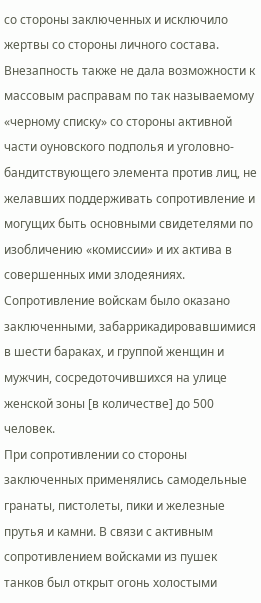со стороны заключенных и исключило жертвы со стороны личного состава. Внезапность также не дала возможности к массовым расправам по так называемому «черному списку» со стороны активной части оуновского подполья и уголовно-бандитствующего элемента против лиц, не желавших поддерживать сопротивление и могущих быть основными свидетелями по изобличению «комиссии» и их актива в совершенных ими злодеяниях.
Сопротивление войскам было оказано заключенными, забаррикадировавшимися в шести бараках, и группой женщин и мужчин, сосредоточившихся на улице женской зоны [в количестве] до 500 человек.
При сопротивлении со стороны заключенных применялись самодельные гранаты, пистолеты, пики и железные прутья и камни. В связи с активным сопротивлением войсками из пушек танков был открыт огонь холостыми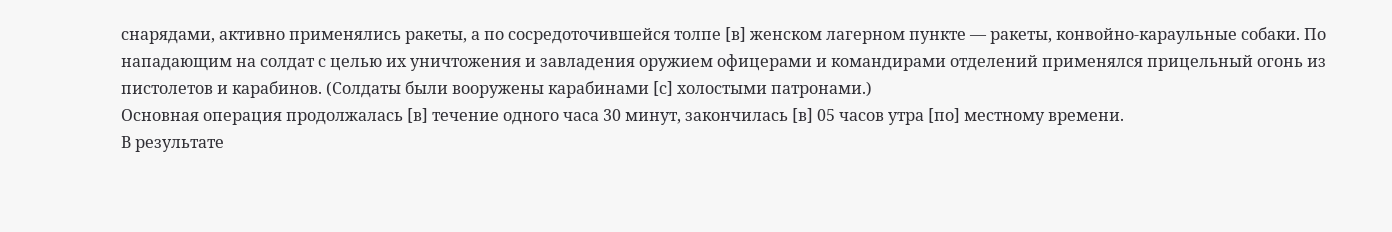снарядами, активно применялись ракеты, а по сосредоточившейся толпе [в] женском лагерном пункте — ракеты, конвойно-караульные собаки. По нападающим на солдат с целью их уничтожения и завладения оружием офицерами и командирами отделений применялся прицельный огонь из пистолетов и карабинов. (Солдаты были вооружены карабинами [с] холостыми патронами.)
Основная операция продолжалась [в] течение одного часа 30 минут, закончилась [в] 05 часов утра [по] местному времени.
В результате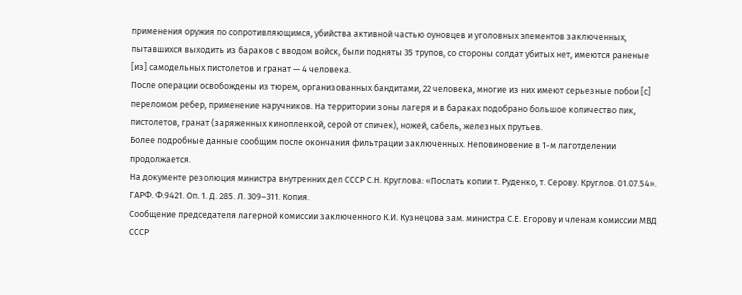применения оружия по сопротивляющимся, убийства активной частью оуновцев и уголовных элементов заключенных, пытавшихся выходить из бараков с вводом войск, были подняты 35 трупов, со стороны солдат убитых нет, имеются раненые [из] самодельных пистолетов и гранат — 4 человека.
После операции освобождены из тюрем, организованных бандитами, 22 человека, многие из них имеют серьезные побои [с] переломом ребер, применение наручников. На территории зоны лагеря и в бараках подобрано большое количество пик, пистолетов, гранат (заряженных кинопленкой, серой от спичек), ножей, сабель, железных прутьев.
Более подробные данные сообщим после окончания фильтрации заключенных. Неповиновение в 1-м лаготделении продолжается.
На документе резолюция министра внутренних дел СССР С.Н. Круглова: «Послать копии т. Руденко, т. Серову. Круглов. 01.07.54».
ГАРФ. Ф.9421. Оп. 1. Д. 285. Л. 309–311. Копия.
Сообщение председателя лагерной комиссии заключенного К.И. Кузнецова зам. министра С.Е. Егорову и членам комиссии МВД СССР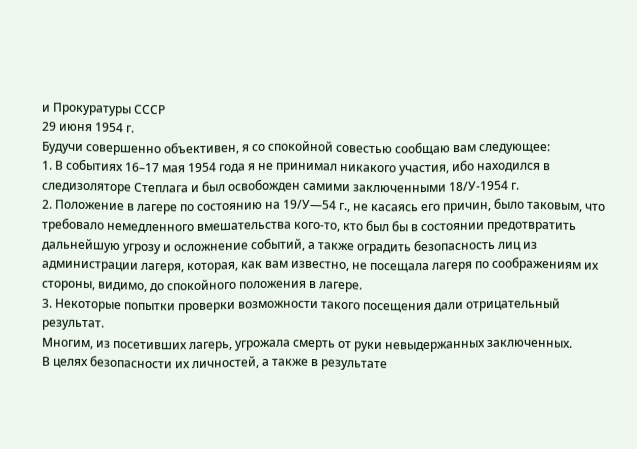и Прокуратуры СССР
29 июня 1954 г.
Будучи совершенно объективен, я со спокойной совестью сообщаю вам следующее:
1. В событиях 16–17 мая 1954 года я не принимал никакого участия, ибо находился в следизоляторе Степлага и был освобожден самими заключенными 18/У-1954 г.
2. Положение в лагере по состоянию на 19/У—54 г., не касаясь его причин, было таковым, что требовало немедленного вмешательства кого-то, кто был бы в состоянии предотвратить дальнейшую угрозу и осложнение событий, а также оградить безопасность лиц из администрации лагеря, которая, как вам известно, не посещала лагеря по соображениям их стороны, видимо, до спокойного положения в лагере.
3. Некоторые попытки проверки возможности такого посещения дали отрицательный результат.
Многим, из посетивших лагерь, угрожала смерть от руки невыдержанных заключенных.
В целях безопасности их личностей, а также в результате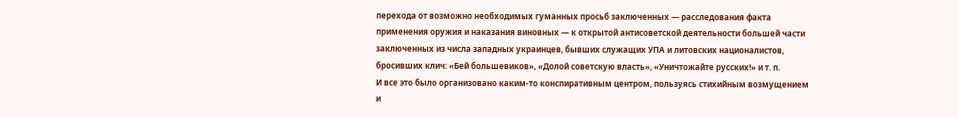перехода от возможно необходимых гуманных просьб заключенных — расследования факта применения оружия и наказания виновных — к открытой антисоветской деятельности большей части заключенных из числа западных украинцев, бывших служащих УПА и литовских националистов, бросивших клич: «Бей большевиков», «Долой советскую власть», «Уничтожайте русских!» и т. п.
И все это было организовано каким-то конспиративным центром, пользуясь стихийным возмущением и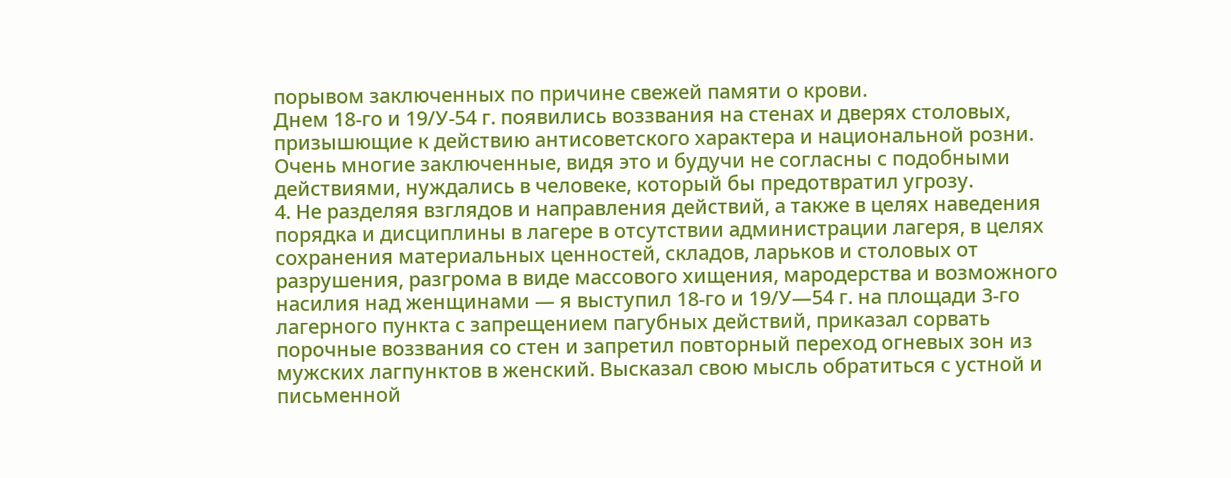порывом заключенных по причине свежей памяти о крови.
Днем 18-го и 19/У-54 г. появились воззвания на стенах и дверях столовых, призышющие к действию антисоветского характера и национальной розни.
Очень многие заключенные, видя это и будучи не согласны с подобными действиями, нуждались в человеке, который бы предотвратил угрозу.
4. Не разделяя взглядов и направления действий, а также в целях наведения порядка и дисциплины в лагере в отсутствии администрации лагеря, в целях сохранения материальных ценностей, складов, ларьков и столовых от разрушения, разгрома в виде массового хищения, мародерства и возможного насилия над женщинами — я выступил 18-го и 19/У—54 г. на площади 3-го лагерного пункта с запрещением пагубных действий, приказал сорвать порочные воззвания со стен и запретил повторный переход огневых зон из мужских лагпунктов в женский. Высказал свою мысль обратиться с устной и письменной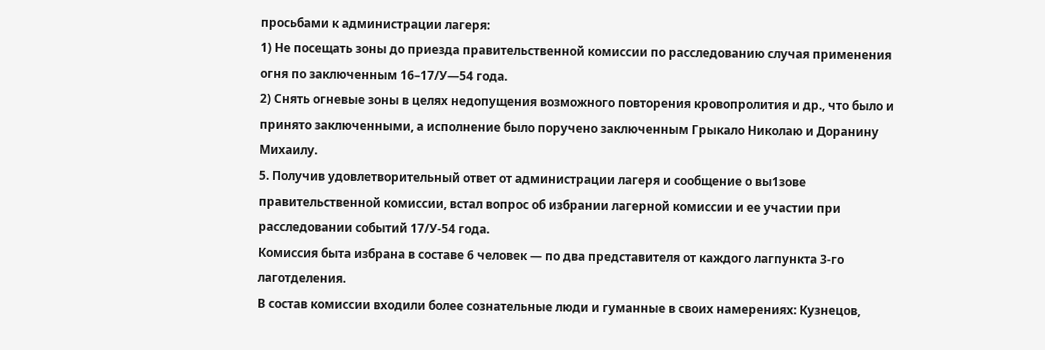просьбами к администрации лагеря:
1) Не посещать зоны до приезда правительственной комиссии по расследованию случая применения огня по заключенным 16–17/У—54 года.
2) Снять огневые зоны в целях недопущения возможного повторения кровопролития и др., что было и принято заключенными, а исполнение было поручено заключенным Грыкало Николаю и Доранину Михаилу.
5. Получив удовлетворительный ответ от администрации лагеря и сообщение о вы1зове правительственной комиссии, встал вопрос об избрании лагерной комиссии и ее участии при расследовании событий 17/У-54 года.
Комиссия быта избрана в составе 6 человек — по два представителя от каждого лагпункта 3-го лаготделения.
В состав комиссии входили более сознательные люди и гуманные в своих намерениях: Кузнецов,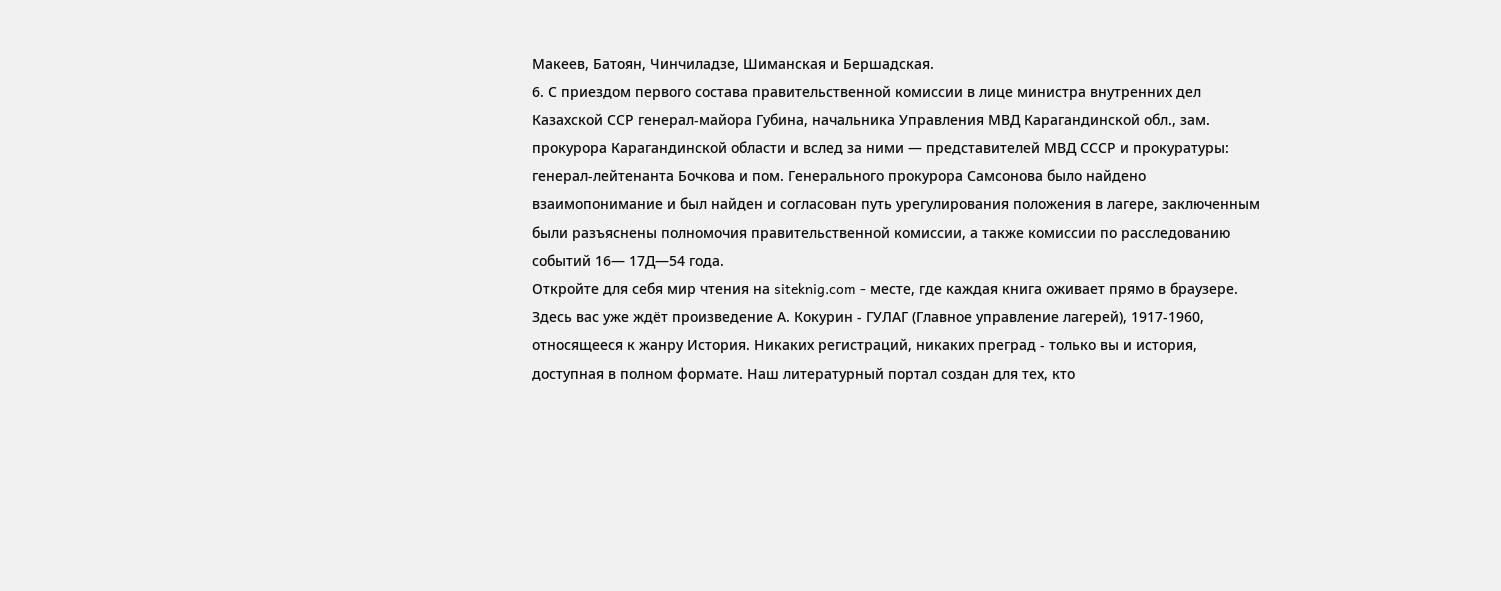Макеев, Батоян, Чинчиладзе, Шиманская и Бершадская.
6. С приездом первого состава правительственной комиссии в лице министра внутренних дел Казахской ССР генерал-майора Губина, начальника Управления МВД Карагандинской обл., зам. прокурора Карагандинской области и вслед за ними — представителей МВД СССР и прокуратуры: генерал-лейтенанта Бочкова и пом. Генерального прокурора Самсонова было найдено взаимопонимание и был найден и согласован путь урегулирования положения в лагере, заключенным были разъяснены полномочия правительственной комиссии, а также комиссии по расследованию событий 16— 17Д—54 года.
Откройте для себя мир чтения на siteknig.com - месте, где каждая книга оживает прямо в браузере. Здесь вас уже ждёт произведение А. Кокурин - ГУЛАГ (Главное управление лагерей), 1917-1960, относящееся к жанру История. Никаких регистраций, никаких преград - только вы и история, доступная в полном формате. Наш литературный портал создан для тех, кто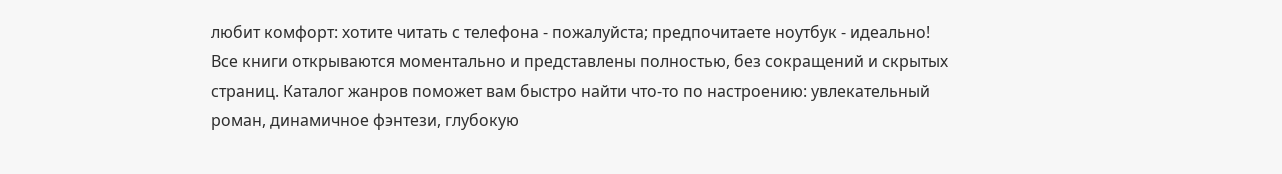любит комфорт: хотите читать с телефона - пожалуйста; предпочитаете ноутбук - идеально! Все книги открываются моментально и представлены полностью, без сокращений и скрытых страниц. Каталог жанров поможет вам быстро найти что-то по настроению: увлекательный роман, динамичное фэнтези, глубокую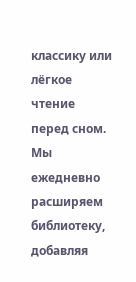классику или лёгкое чтение перед сном. Мы ежедневно расширяем библиотеку, добавляя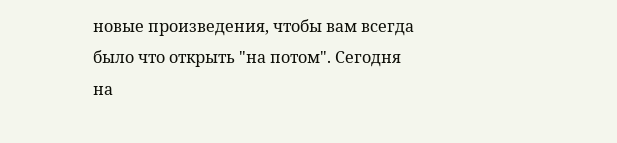новые произведения, чтобы вам всегда было что открыть "на потом". Сегодня на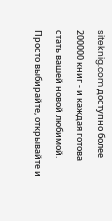siteknig.com доступно более 200000 книг - и каждая готова стать вашей новой любимой. Просто выбирайте, открывайте и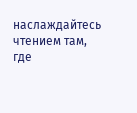наслаждайтесь чтением там, где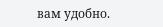вам удобно.